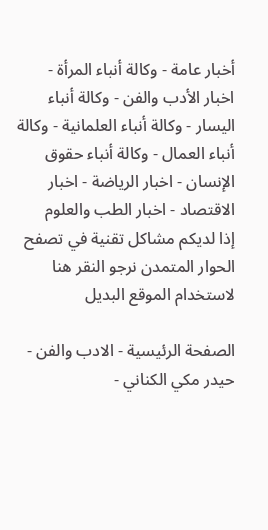أخبار عامة - وكالة أنباء المرأة - اخبار الأدب والفن - وكالة أنباء اليسار - وكالة أنباء العلمانية - وكالة أنباء العمال - وكالة أنباء حقوق الإنسان - اخبار الرياضة - اخبار الاقتصاد - اخبار الطب والعلوم
إذا لديكم مشاكل تقنية في تصفح الحوار المتمدن نرجو النقر هنا لاستخدام الموقع البديل

الصفحة الرئيسية - الادب والفن - حيدر مكي الكناني -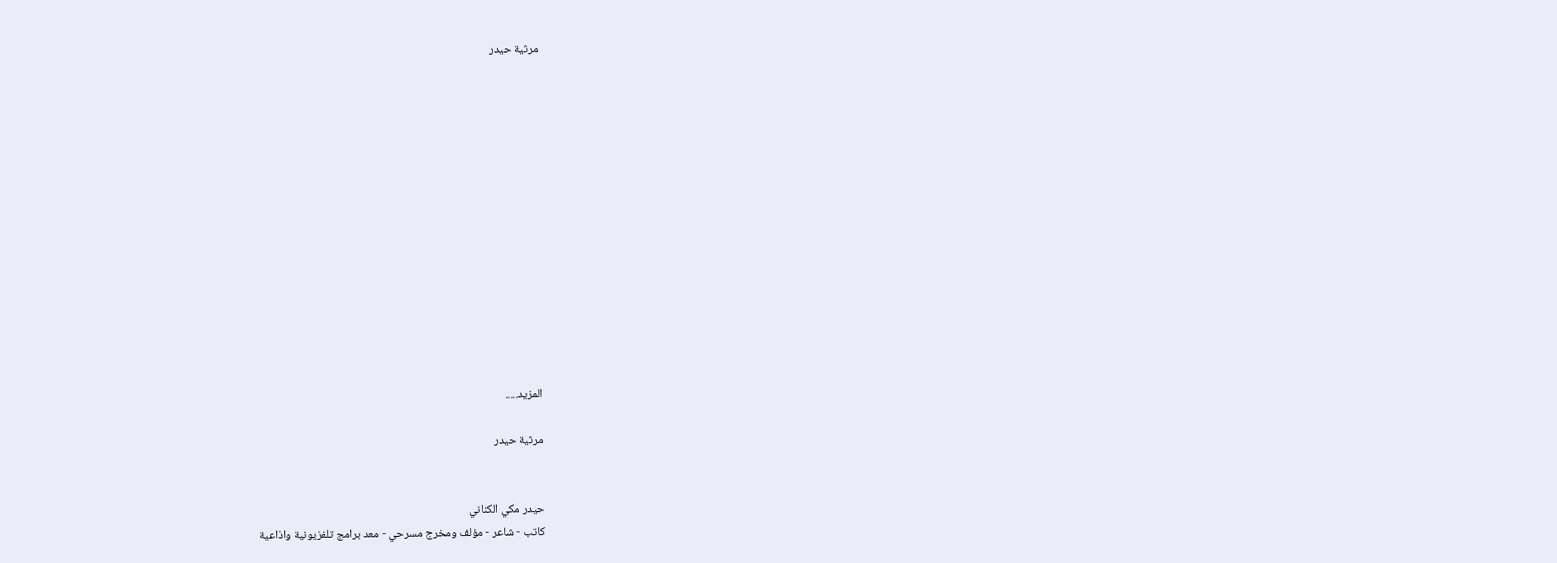مرثية حيدر














المزيد.....

مرثية حيدر


حيدر مكي الكناني
كاتب - شاعر - مؤلف ومخرج مسرحي - معد برامج تلفزيونية واذاعية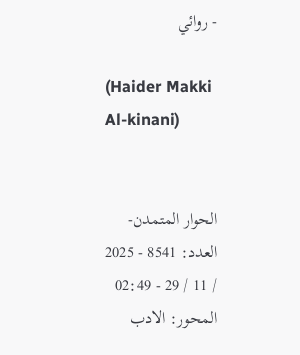- روائي

(Haider Makki Al-kinani)


الحوار المتمدن-العدد: 8541 - 2025 / 11 / 29 - 02:49
المحور: الادب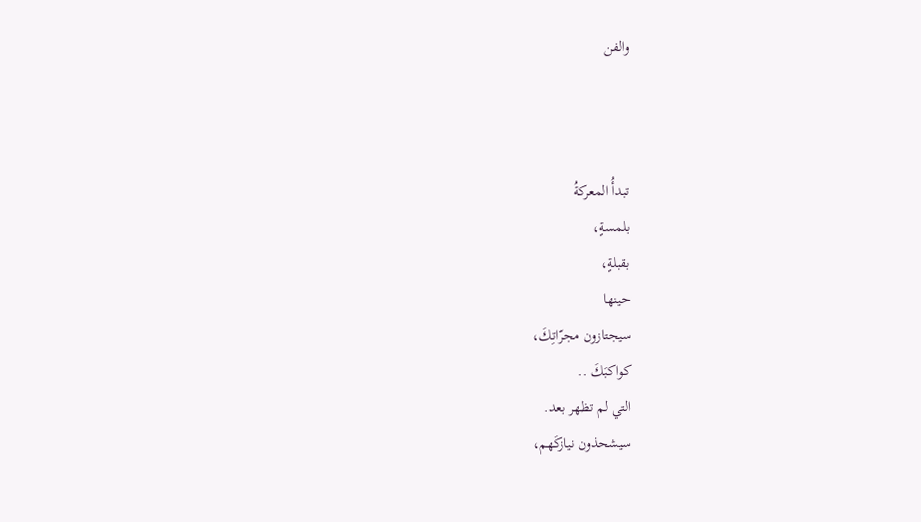والفن



تبدأُ المعركةُ
بلمسةٍ،
بقبلةٍ،
حينها
سيجتازون مجرّاتِكَ،
كواكبَكَ ..
التي لم تظهر بعد.
سيشحذون نيازكَهم،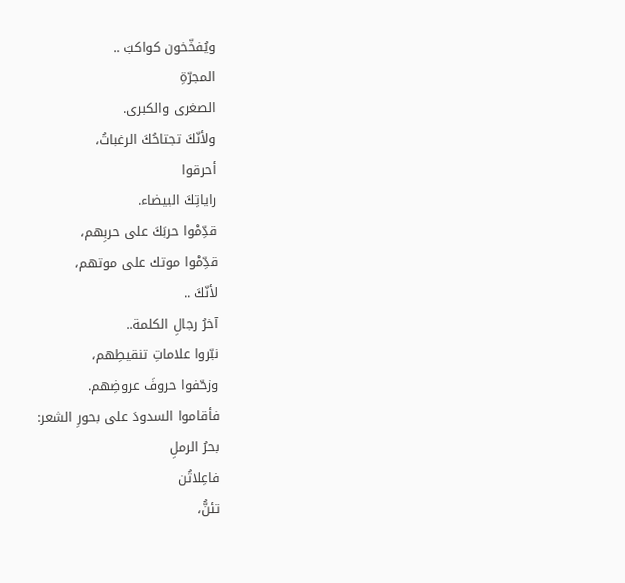ويُفخّخون كواكبَ ..
المجرّةِ
الصغرى والكبرى.
ولأنّكَ تجتاحُكَ الرغباتُ،
أحرقوا
راياتِكَ البيضاء.
قدِّمْوا حربَكَ على حربِهم،
قدِّمْوا موتك على موتهم،
لأنّكَ ..
آخرُ رجالِ الكلمة..
نبّروا علاماتِ تنقيطِهم،
وزحّفوا حروفَ عروضِهم.
فأقاموا السدودَ على بحورِ الشعر:
بحرُ الرملِ
فاعِلاتُن
تئنُّ،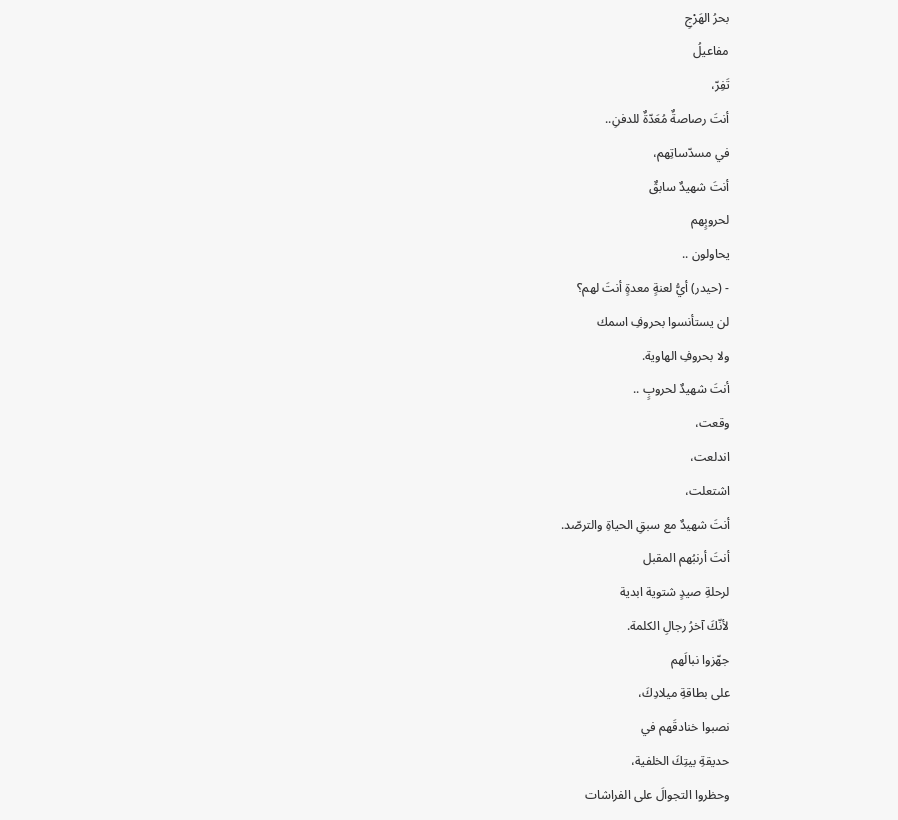بحرُ الهَرْجِ
مفاعيلُ
تَفِرّ،
أنتَ رصاصةٌ مُعَدّةٌ للدفنِ..
في مسدّساتِهم،
أنتَ شهيدٌ سابقٌ
لحروبٍهم
يحاولون ..
- (حيدر) أيُّ لعنةٍ معدةٍ أنتَ لهم؟
لن يستأنسوا بحروفِ اسمك
ولا بحروفِ الهاوية.
أنتَ شهيدٌ لحروبٍ ..
وقعت،
اندلعت،
اشتعلت،
أنتَ شهيدٌ مع سبقِ الحياةِ والترصّد.
أنتَ أرنبُهم المقبل
لرحلةِ صيدٍ شتوية ابدية
لأنّكَ آخرُ رجالِ الكلمة.
جهّزوا نبالَهم
على بطاقةِ ميلادِكَ،
نصبوا خنادقَهم في
حديقةِ بيتِكَ الخلفية،
وحظروا التجوالَ على الفراشات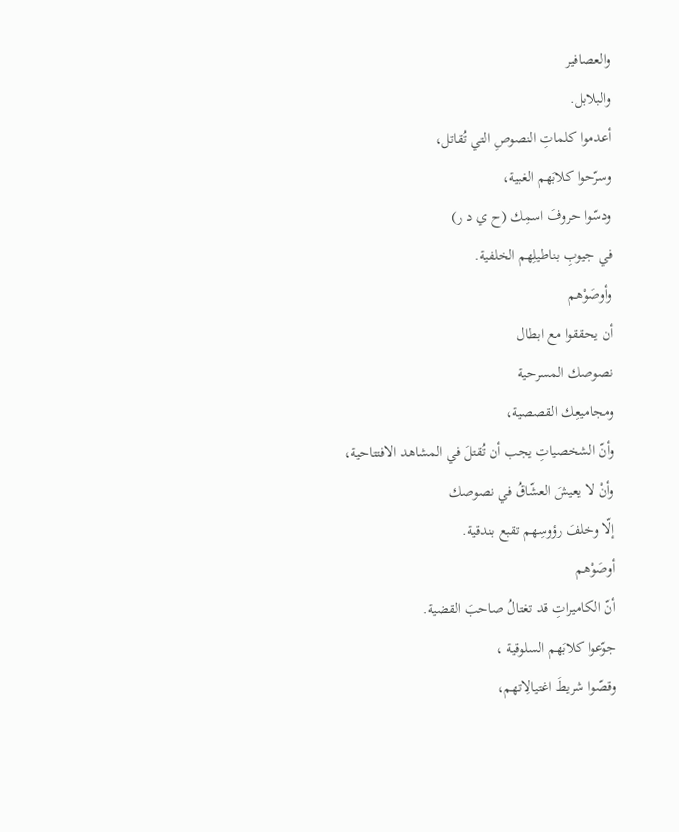والعصافير
والبلابل.
أعدموا كلماتِ النصوصِ التي تُقاتل،
وسرّحوا كلابَهم الغبية،
ودسّوا حروفَ اسمِك (ح ي د ر)
في جيوبِ بناطيلِهم الخلفية.
وأوصَوْهم
أن يحققوا مع ابطال
نصوصك المسرحية
ومجاميعِك القصصية،
وأنّ الشخصياتِ يجب أن تُقتلَ في المشاهد الافتتاحية،
وأنْ لا يعيشَ العشّاقُ في نصوصك
إلّا وخلفَ رؤوسِهم تقبع بندقية.
أوصَوْهم
أنّ الكاميراتِ قد تغتالُ صاحبَ القضية.
جوّعوا كلابَهم السلوقية ،
وقصّوا شريطَ اغتيالِاتهم،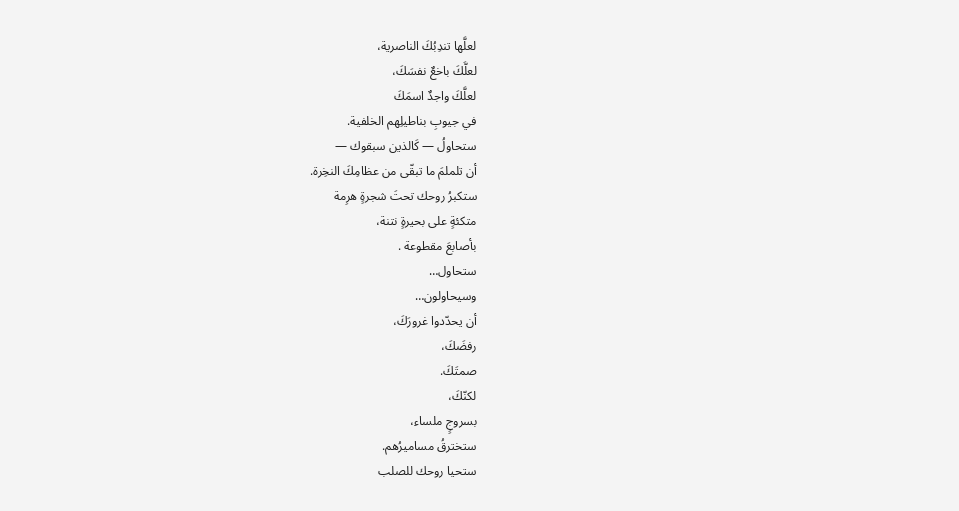لعلَّها تندِبُكَ الناصرية،
لعلَّكَ باخعٌ نفسَكَ،
لعلَّكَ واجدٌ اسمَكَ
في جيوبِ بناطيلِهم الخلفية.
ستحاولُ — كَالذين سبقوك —
أن تلملمَ ما تبقّى من عظامِكَ النخِرة.
ستكبرُ روحك تحتَ شجرةٍ هرِمة
متكئةٍ على بحيرةٍ نتنة،
بأصابعَ مقطوعة .
ستحاول…
وسيحاولون…
أن يحدّدوا غرورَكَ،
رفضَكَ،
صمتَكَ.
لكنّكَ،
بسروجٍ ملساء،
ستخترقُ مساميرُهم.
ستحيا روحك للصلب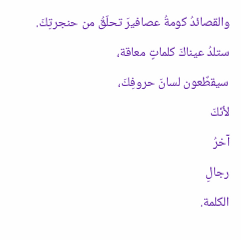والقصائدُ كومةُ عصافيرَ تحلّقُ من حنجرتِكَ.
ستلدُ عيناكَ كلماتٍ معاقة،
سيقطٌعون لسانَ حروفِكَ،
لأنّكَ
آخرُ
رجالِ
الكلمة.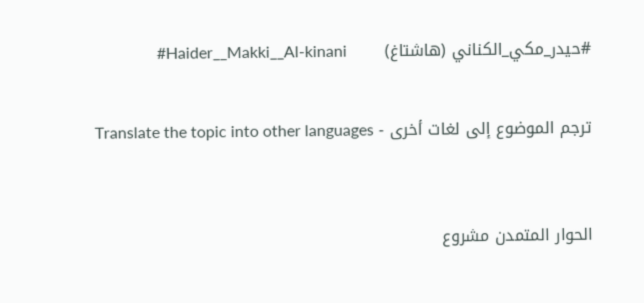#حيدر_مكي_الكناني (هاشتاغ)       Haider__Makki__Al-kinani#


ترجم الموضوع إلى لغات أخرى - Translate the topic into other languages



الحوار المتمدن مشروع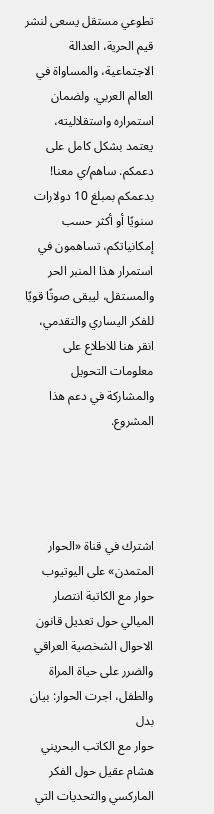تطوعي مستقل يسعى لنشر قيم الحرية، العدالة الاجتماعية، والمساواة في العالم العربي. ولضمان استمراره واستقلاليته، يعتمد بشكل كامل على دعمكم. ساهم/ي معنا! بدعمكم بمبلغ 10 دولارات سنويًا أو أكثر حسب إمكانياتكم، تساهمون في استمرار هذا المنبر الحر والمستقل، ليبقى صوتًا قويًا للفكر اليساري والتقدمي، انقر هنا للاطلاع على معلومات التحويل والمشاركة في دعم هذا المشروع.




اشترك في قناة «الحوار المتمدن» على اليوتيوب
حوار مع الكاتبة انتصار الميالي حول تعديل قانون الاحوال الشخصية العراقي والضرر على حياة المراة والطفل، اجرت الحوار: بيان بدل
حوار مع الكاتب البحريني هشام عقيل حول الفكر الماركسي والتحديات التي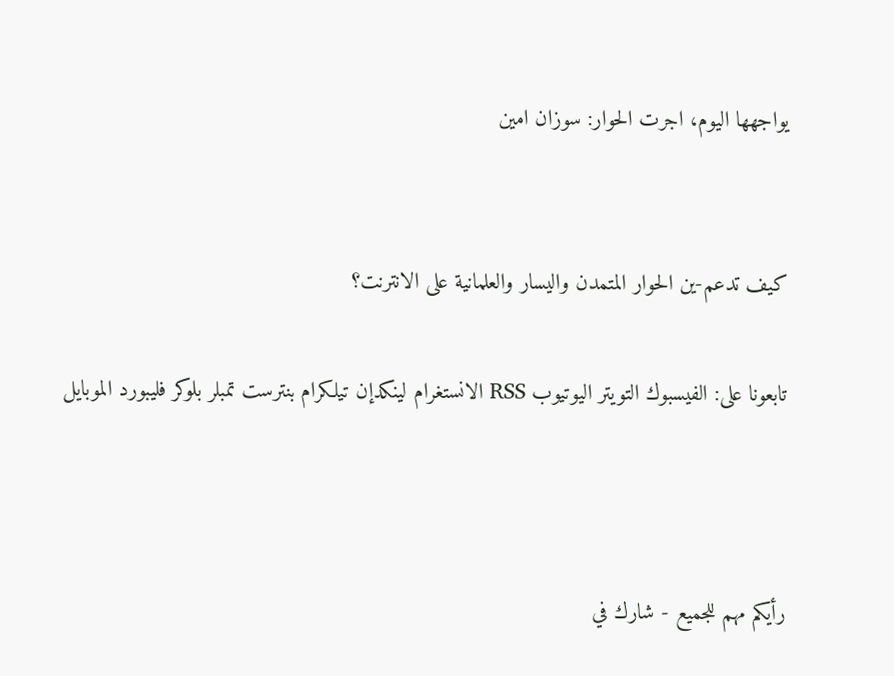يواجهها اليوم، اجرت الحوار: سوزان امين


كيف تدعم-ين الحوار المتمدن واليسار والعلمانية على الانترنت؟

تابعونا على: الفيسبوك التويتر اليوتيوب RSS الانستغرام لينكدإن تيلكرام بنترست تمبلر بلوكر فليبورد الموبايل



رأيكم مهم للجميع - شارك في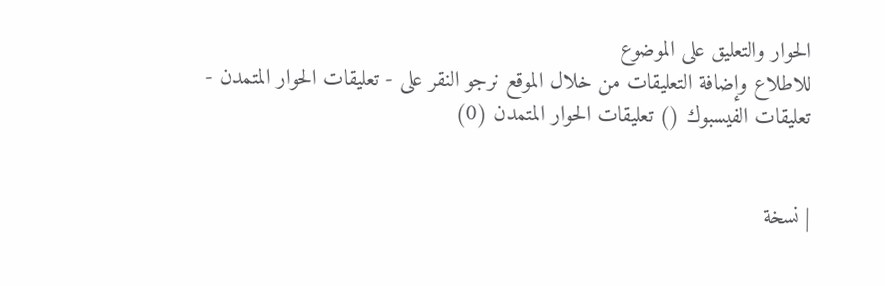الحوار والتعليق على الموضوع
للاطلاع وإضافة التعليقات من خلال الموقع نرجو النقر على - تعليقات الحوار المتمدن -
تعليقات الفيسبوك () تعليقات الحوار المتمدن (0)


| نسخة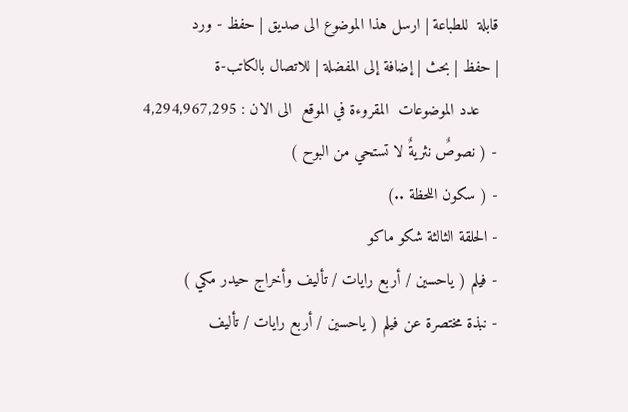قابلة  للطباعة | ارسل هذا الموضوع الى صديق | حفظ - ورد
| حفظ | بحث | إضافة إلى المفضلة | للاتصال بالكاتب-ة
    عدد الموضوعات  المقروءة في الموقع  الى الان : 4,294,967,295
- ( نصوصٌ نثريةٌ لا تستحي من البوح )
- ( سكون اللحظة ..)
- الحلقة الثالثة شكو ماكو
- فيلم ( ياحسين / أربع رايات / تأليف وأخراج حيدر مكي )
- نبذة مختصرة عن فيلم ( ياحسين / أربع رايات / تأليف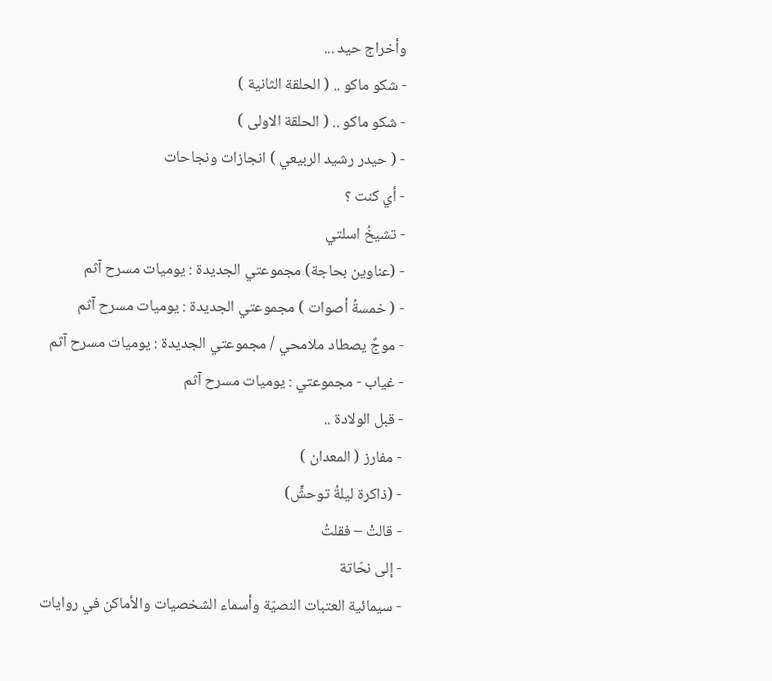وأخراج حيد ...
- شكو ماكو .. ( الحلقة الثانية )
- شكو ماكو .. ( الحلقة الاولى )
- ( حيدر رشيد الربيعي ) انجازات ونجاحات
- أي كنت ؟
- تشيخُ اسلتي
- (عناوين بحاجة) مجموعتي الجديدة : يوميات مسرح آثم
- ( خمسةُ أصوات ) مجموعتي الجديدة : يوميات مسرح آثم
- موجٌ يصطاد ملامحي / مجموعتي الجديدة : يوميات مسرح آثم
- غياب - مجموعتي : يوميات مسرح آثم
- قبل الولادة ..
- مفارز ( المعدان )
- (ذاكرة ليلةُ توحشٍّ)
- قالتْ – فقلتُ
- إلى نحّاتة
- سيمائية العتبات النصيّة وأسماء الشخصيات والأماكن في روايات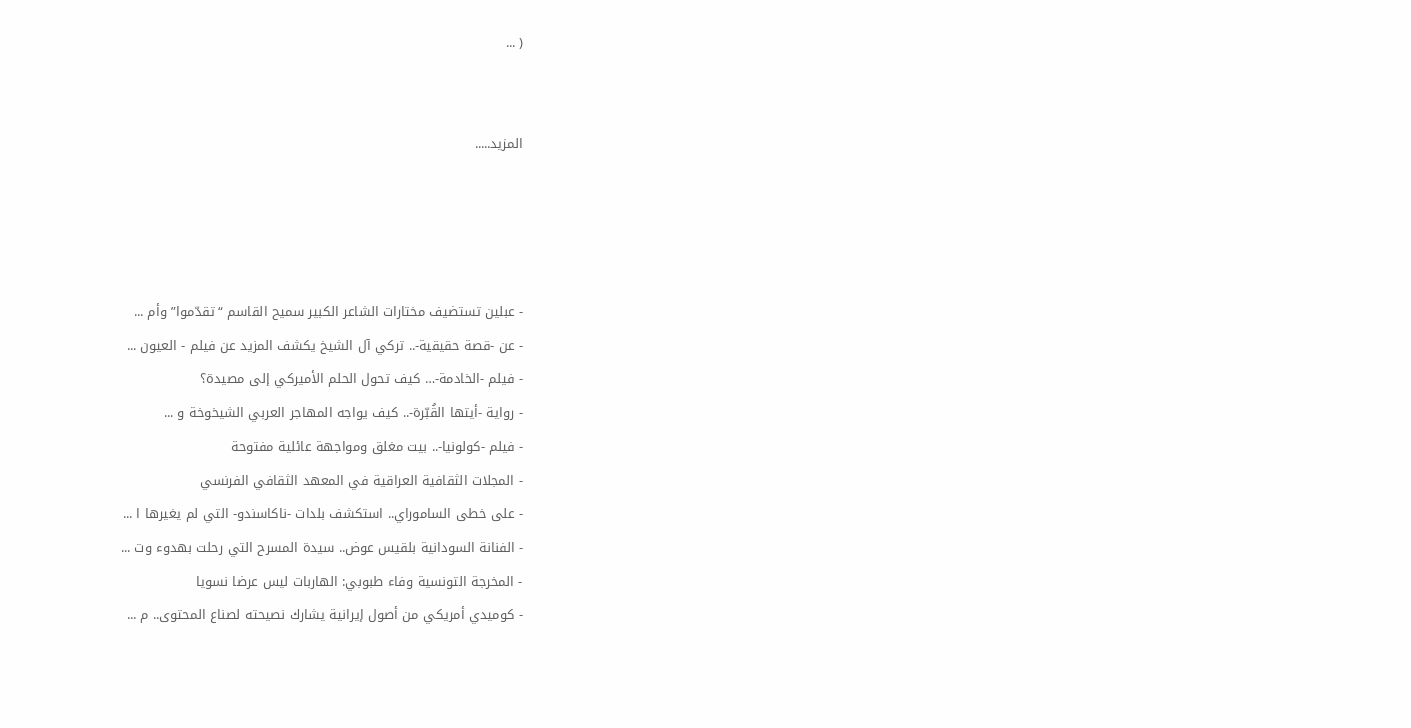( ...


المزيد.....




- عبلين تستضيف مختارات الشاعر الكبير سميح القاسم “تقدّموا” وأم ...
- عن -قصة حقيقية-.. تركي آل الشيخ يكشف المزيد عن فيلم - العيون ...
- فيلم -الخادمة-… كيف تحول الحلم الأميركي إلى مصيدة؟
- رواية -أيتها القُبّرة-.. كيف يواجه المهاجر العربي الشيخوخة و ...
- فيلم -كولونيا-.. بيت مغلق ومواجهة عائلية مفتوحة
- المجلات الثقافية العراقية في المعهد الثقافي الفرنسي
- على خطى الساموراي.. استكشف بلدات -ناكاسندو- التي لم يغيرها ا ...
- الفنانة السودانية بلقيس عوض.. سيدة المسرح التي رحلت بهدوء وت ...
- المخرجة التونسية وفاء طبوبي: الهاربات ليس عرضا نسويا
- كوميدي أمريكي من أصول إيرانية يشارك نصيحته لصناع المحتوى.. م ...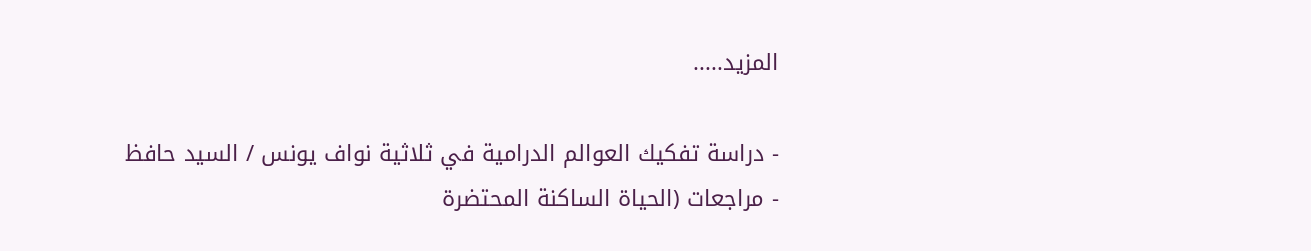المزيد.....

- دراسة تفكيك العوالم الدرامية في ثلاثية نواف يونس / السيد حافظ
- مراجعات (الحياة الساكنة المحتضرة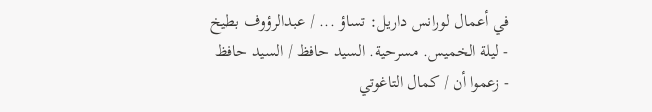في أعمال لورانس داريل: تساؤ ... / عبدالرؤوف بطيخ
- ليلة الخميس. مسرحية. السيد حافظ / السيد حافظ
- زعموا أن / كمال التاغوتي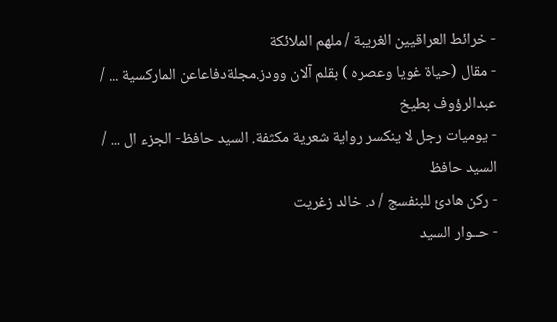- خرائط العراقيين الغريبة / ملهم الملائكة
- مقال (حياة غويا وعصره ) بقلم آلان وودز.مجلةدفاعاعن الماركسية ... / عبدالرؤوف بطيخ
- يوميات رجل لا ينكسر رواية شعرية مكثفة. السيد حافظ- الجزء ال ... / السيد حافظ
- ركن هادئ للبنفسج / د. خالد زغريت
- حــوار السيد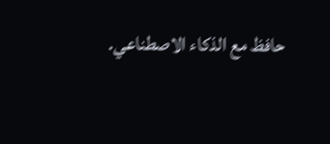حافظ مع الذكاء الاصطناعي.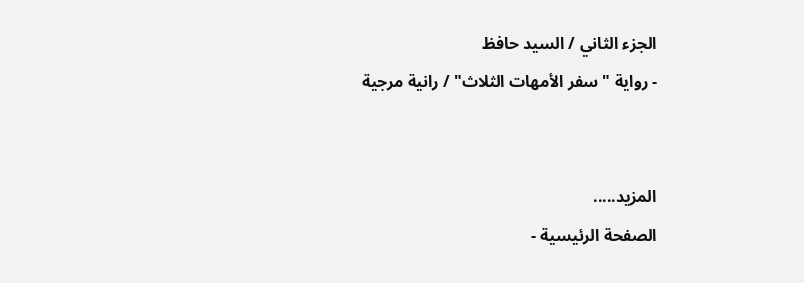الجزء الثاني / السيد حافظ
- رواية "سفر الأمهات الثلاث" / رانية مرجية


المزيد.....
الصفحة الرئيسية -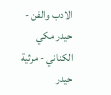الادب والفن - حيدر مكي الكناني - مرثية حيدر